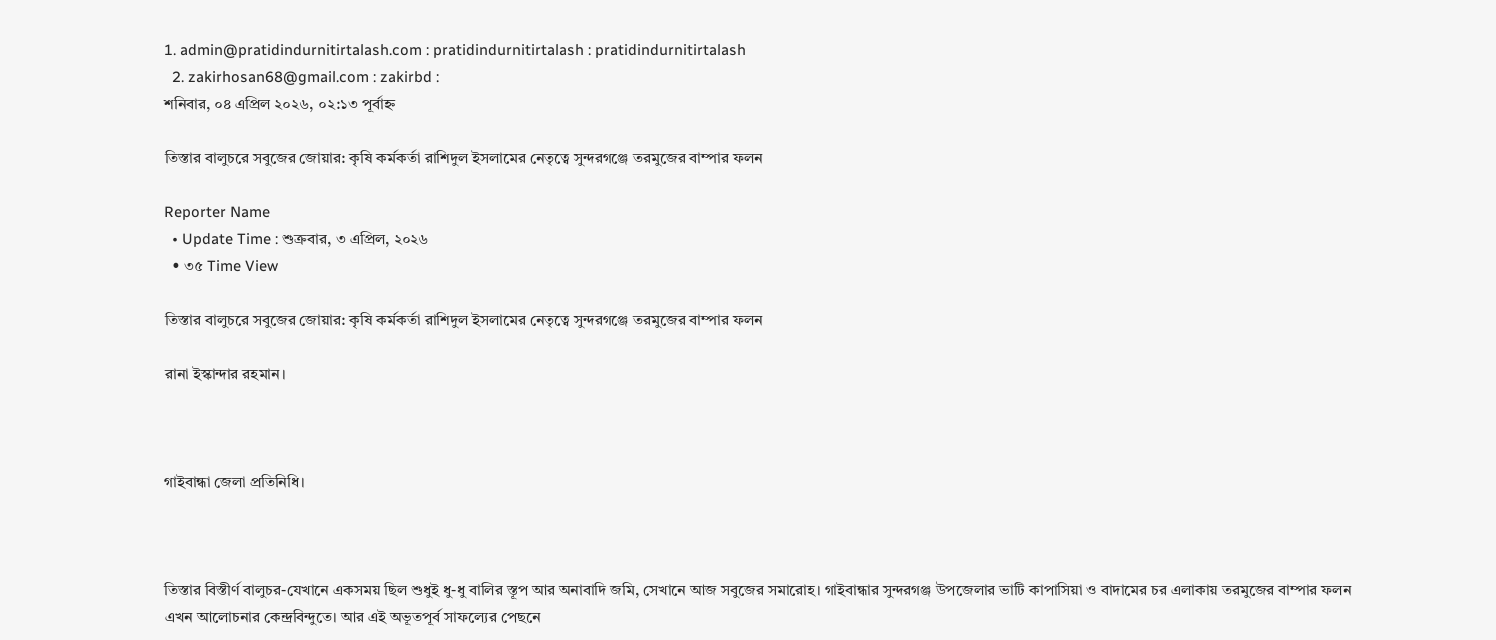1. admin@pratidindurnitirtalash.com : pratidindurnitirtalash : pratidindurnitirtalash
  2. zakirhosan68@gmail.com : zakirbd :
শনিবার, ০৪ এপ্রিল ২০২৬, ০২:১৩ পূর্বাহ্ন

তিস্তার বালুচরে সবুজের জোয়ার: কৃষি কর্মকর্তা রাশিদুল ইসলামের নেতৃত্বে সুন্দরগঞ্জে তরমুজের বাম্পার ফলন

Reporter Name
  • Update Time : শুক্রবার, ৩ এপ্রিল, ২০২৬
  • ৩৫ Time View

তিস্তার বালুচরে সবুজের জোয়ার: কৃষি কর্মকর্তা রাশিদুল ইসলামের নেতৃত্বে সুন্দরগঞ্জে তরমুজের বাম্পার ফলন

রানা ইস্কান্দার রহমান।



গাইবান্ধা জেলা প্রতিনিধি।



তিস্তার বিস্তীর্ণ বালুচর-যেখানে একসময় ছিল শুধুই ধু-ধু বালির স্তূপ আর অনাবাদি জমি, সেখানে আজ সবুজের সমারোহ। গাইবান্ধার সুন্দরগঞ্জ উপজেলার ভাটি কাপাসিয়া ও বাদামের চর এলাকায় তরমুজের বাম্পার ফলন এখন আলোচনার কেন্দ্রবিন্দুতে। আর এই অভূতপূর্ব সাফল্যের পেছনে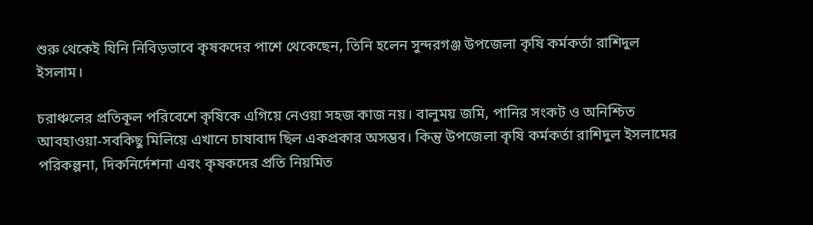শুরু থেকেই যিনি নিবিড়ভাবে কৃষকদের পাশে থেকেছেন, তিনি হলেন সুন্দরগঞ্জ উপজেলা কৃষি কর্মকর্তা রাশিদুল ইসলাম।

চরাঞ্চলের প্রতিকূল পরিবেশে কৃষিকে এগিয়ে নেওয়া সহজ কাজ নয়। বালুময় জমি, পানির সংকট ও অনিশ্চিত আবহাওয়া-সবকিছু মিলিয়ে এখানে চাষাবাদ ছিল একপ্রকার অসম্ভব। কিন্তু উপজেলা কৃষি কর্মকর্তা রাশিদুল ইসলামের পরিকল্পনা, দিকনির্দেশনা এবং কৃষকদের প্রতি নিয়মিত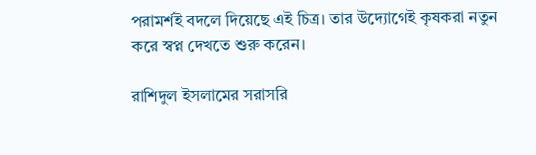পরামর্শই বদলে দিয়েছে এই চিত্র। তার উদ্যোগেই কৃষকরা নতুন করে স্বপ্ন দেখতে শুরু করেন।

রাশিদুল ইসলামের সরাসরি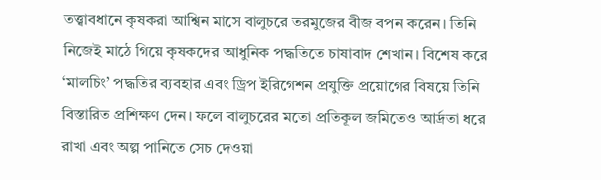তত্ত্বাবধানে কৃষকরা আশ্বিন মাসে বালুচরে তরমুজের বীজ বপন করেন। তিনি নিজেই মাঠে গিয়ে কৃষকদের আধুনিক পদ্ধতিতে চাষাবাদ শেখান। বিশেষ করে ‘মালচিং’ পদ্ধতির ব্যবহার এবং ড্রিপ ইরিগেশন প্রযুক্তি প্রয়োগের বিষয়ে তিনি বিস্তারিত প্রশিক্ষণ দেন। ফলে বালুচরের মতো প্রতিকূল জমিতেও আর্দ্রতা ধরে রাখা এবং অল্প পানিতে সেচ দেওয়া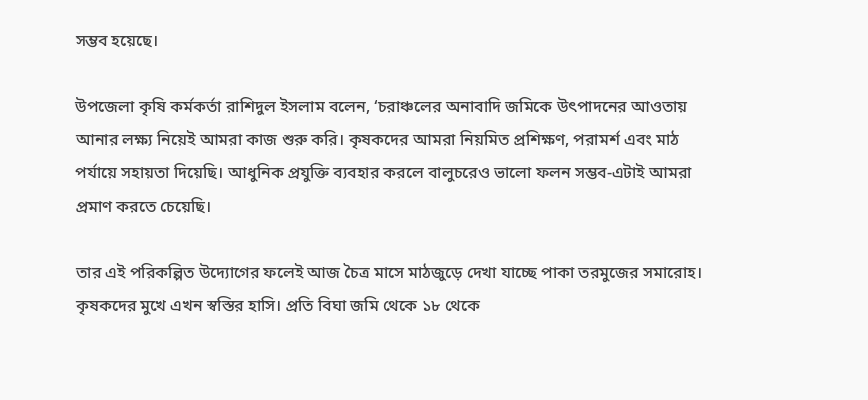সম্ভব হয়েছে।

উপজেলা কৃষি কর্মকর্তা রাশিদুল ইসলাম বলেন, ‘চরাঞ্চলের অনাবাদি জমিকে উৎপাদনের আওতায় আনার লক্ষ্য নিয়েই আমরা কাজ শুরু করি। কৃষকদের আমরা নিয়মিত প্রশিক্ষণ, পরামর্শ এবং মাঠ পর্যায়ে সহায়তা দিয়েছি। আধুনিক প্রযুক্তি ব্যবহার করলে বালুচরেও ভালো ফলন সম্ভব-এটাই আমরা প্রমাণ করতে চেয়েছি।

তার এই পরিকল্পিত উদ্যোগের ফলেই আজ চৈত্র মাসে মাঠজুড়ে দেখা যাচ্ছে পাকা তরমুজের সমারোহ। কৃষকদের মুখে এখন স্বস্তির হাসি। প্রতি বিঘা জমি থেকে ১৮ থেকে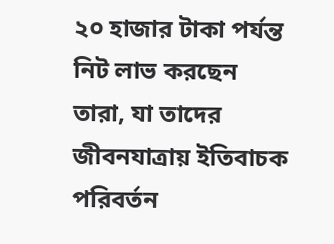২০ হাজার টাকা পর্যন্ত নিট লাভ করছেন তারা, যা তাদের জীবনযাত্রায় ইতিবাচক পরিবর্তন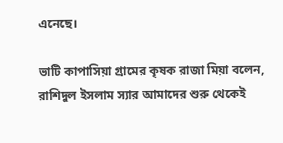এনেছে।

ভাটি কাপাসিয়া গ্রামের কৃষক রাজা মিয়া বলেন, রাশিদুল ইসলাম স্যার আমাদের শুরু থেকেই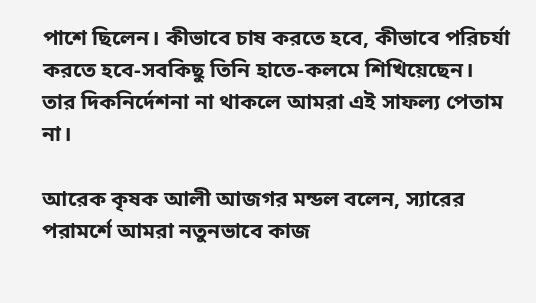পাশে ছিলেন। কীভাবে চাষ করতে হবে, কীভাবে পরিচর্যা করতে হবে-সবকিছু তিনি হাতে-কলমে শিখিয়েছেন। তার দিকনির্দেশনা না থাকলে আমরা এই সাফল্য পেতাম না।

আরেক কৃষক আলী আজগর মন্ডল বলেন, স্যারের পরামর্শে আমরা নতুনভাবে কাজ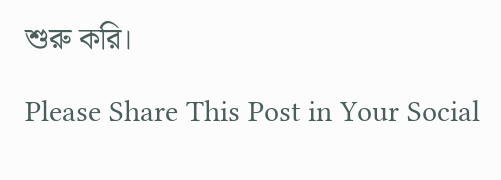শুরু করি।

Please Share This Post in Your Social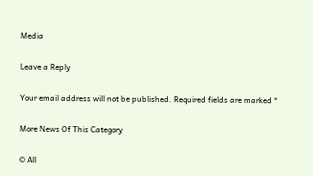Media

Leave a Reply

Your email address will not be published. Required fields are marked *

More News Of This Category

© All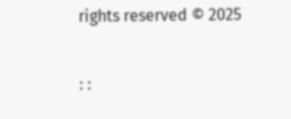rights reserved © 2025

: :